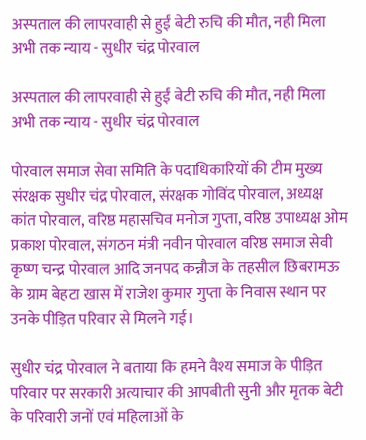अस्पताल की लापरवाही से हुईं बेटी रुचि की मौत, नही मिला अभी तक न्याय - सुधीर चंद्र पोरवाल

अस्पताल की लापरवाही से हुईं बेटी रुचि की मौत, नही मिला अभी तक न्याय - सुधीर चंद्र पोरवाल

पोरवाल समाज सेवा समिति के पदाधिकारियों की टीम मुख्य संरक्षक सुधीर चंद्र पोरवाल, संरक्षक गोविंद पोरवाल, अध्यक्ष कांत पोरवाल, वरिष्ठ महासचिव मनोज गुप्ता, वरिष्ठ उपाध्यक्ष ओम प्रकाश पोरवाल, संगठन मंत्री नवीन पोरवाल वरिष्ठ समाज सेवी कृष्ण चन्द्र पोरवाल आदि जनपद कन्नौज के तहसील छिबरामऊ के ग्राम बेहटा खास में राजेश कुमार गुप्ता के निवास स्थान पर उनके पीड़ित परिवार से मिलने गई।

सुधीर चंद्र पोरवाल ने बताया कि हमने वैश्य समाज के पीड़ित परिवार पर सरकारी अत्याचार की आपबीती सुनी और मृतक बेटी के परिवारी जनों एवं महिलाओं के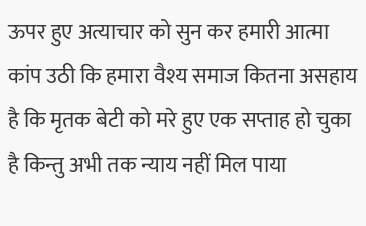ऊपर हुए अत्याचार को सुन कर हमारी आत्मा कांप उठी कि हमारा वैश्य समाज कितना असहाय है कि मृतक बेटी को मरे हुए एक सप्ताह हो चुका है किन्तु अभी तक न्याय नहीं मिल पाया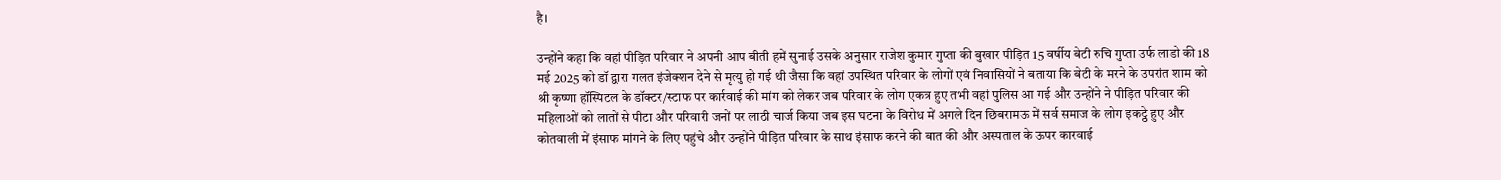है।

उन्होंने कहा कि वहां पीड़ित परिवार ने अपनी आप बीती हमें सुनाई उसके अनुसार राजेश कुमार गुप्ता की बुखार पीड़ित 15 वर्षीय बेटी रुचि गुप्ता उर्फ लाडो की 18 मई 2025 को डॉ द्वारा गलत इंजेक्शन देने से मृत्यु हो गई थी जैसा कि वहां उपस्थित परिवार के लोगों एवं निवासियों ने बताया कि बेटी के मरने के उपरांत शाम को श्री कृष्णा हॉस्पिटल के डॉक्टर/स्टाफ पर कार्रवाई की मांग को लेकर जब परिवार के लोग एकत्र हुए तभी वहां पुलिस आ गई और उन्होंने ने पीड़ित परिवार की महिलाओं को लातों से पीटा और परिवारी जनों पर लाठी चार्ज किया जब इस घटना के विरोध में अगले दिन छिबरामऊ में सर्व समाज के लोग इकट्ठे हुए और कोतवाली में इंसाफ मांगने के लिए पहुंचे और उन्होंने पीड़ित परिवार के साथ इंसाफ करने की बात की और अस्पताल के ऊपर कारवाई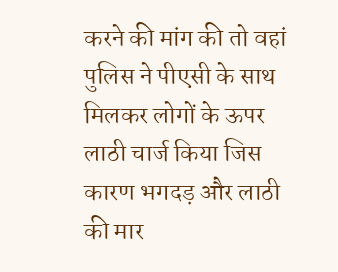करने की मांग की तो वहां पुलिस ने पीएसी के साथ मिलकर लोगों के ऊपर लाठी चार्ज किया जिस कारण भगदड़ और लाठी की मार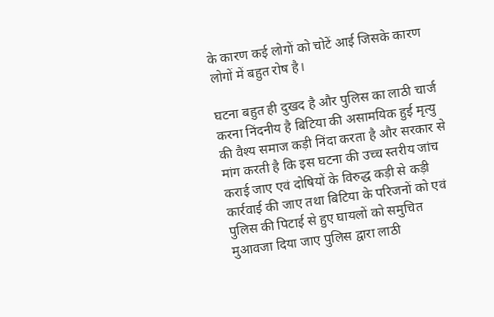के कारण कई लोगों को चोटें आई जिसके कारण लोगों में बहुत रोष है।

घटना बहुत ही दुखद है और पुलिस का लाठी चार्ज करना निंदनीय है बिटिया की असामयिक हुई मृत्यु की वैश्य समाज कड़ी निंदा करता है और सरकार से मांग करती है कि इस घटना की उच्च स्तरीय जांच कराई जाए एवं दोषियों के विरुद्ध कड़ी से कड़ी कार्रवाई की जाए तथा बिटिया के परिजनों को एवं पुलिस की पिटाई से हुए घायलों को समुचित मुआवजा दिया जाए पुलिस द्वारा लाठी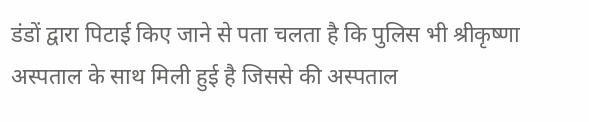डंडों द्वारा पिटाई किए जाने से पता चलता है कि पुलिस भी श्रीकृष्णा अस्पताल के साथ मिली हुई है जिससे की अस्पताल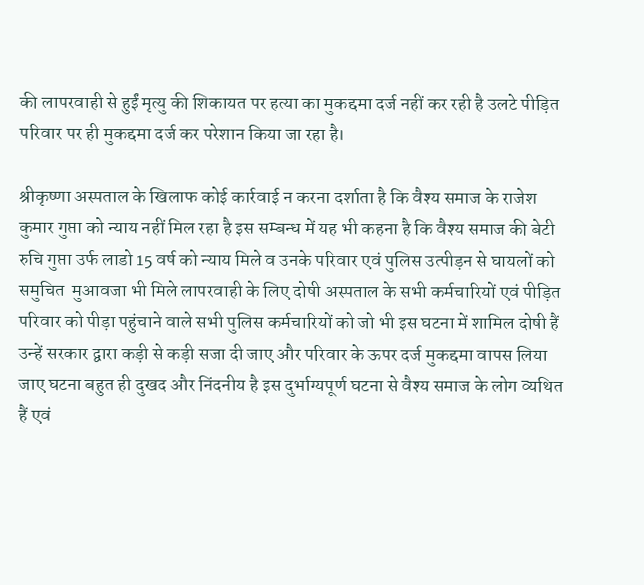की लापरवाही से हुईं मृत्यु की शिकायत पर हत्या का मुकद्दमा दर्ज नहीं कर रही है उलटे पीड़ित परिवार पर ही मुकद्दमा दर्ज कर परेशान किया जा रहा है।

श्रीकृष्णा अस्पताल के खिलाफ कोई कार्रवाई न करना दर्शाता है कि वैश्य समाज के राजेश कुमार गुप्ता को न्याय नहीं मिल रहा है इस सम्बन्ध में यह भी कहना है कि वैश्य समाज की बेटी रुचि गुप्ता उर्फ लाडो 15 वर्ष को न्याय मिले व उनके परिवार एवं पुलिस उत्पीड़न से घायलों को समुचित  मुआवजा भी मिले लापरवाही के लिए दोषी अस्पताल के सभी कर्मचारियों एवं पीड़ित परिवार को पीड़ा पहुंचाने वाले सभी पुलिस कर्मचारियों को जो भी इस घटना में शामिल दोषी हैं उन्हें सरकार द्वारा कड़ी से कड़ी सजा दी जाए और परिवार के ऊपर दर्ज मुकद्दमा वापस लिया जाए घटना बहुत ही दुखद और निंदनीय है इस दुर्भाग्यपूर्ण घटना से वैश्य समाज के लोग व्यथित हैं एवं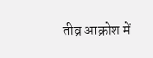तीव्र आक्रोश में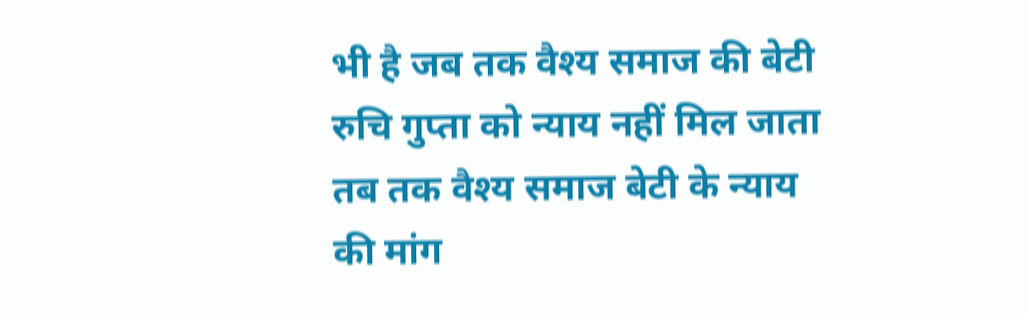भी है जब तक वैश्य समाज की बेटी रुचि गुप्ता को न्याय नहीं मिल जाता तब तक वैश्य समाज बेटी के न्याय की मांग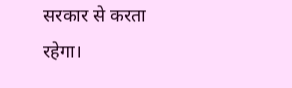सरकार से करता रहेगा।